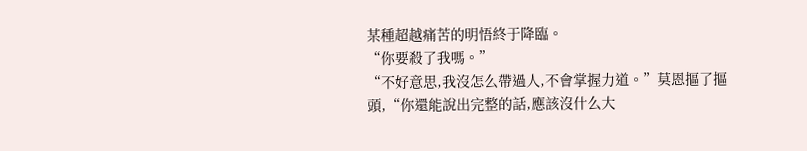某種超越痛苦的明悟終于降臨。
“你要殺了我嗎。”
“不好意思,我沒怎么帶過人,不會掌握力道。”莫恩摳了摳頭,“你還能說出完整的話,應該沒什么大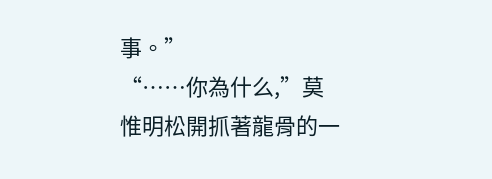事。”
“……你為什么,”莫惟明松開抓著龍骨的一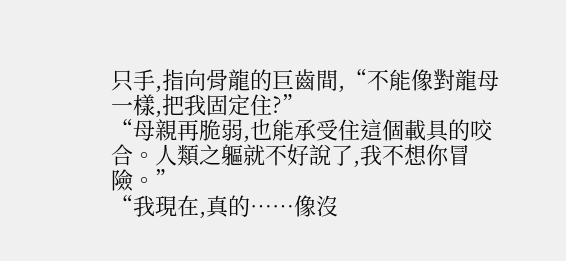只手,指向骨龍的巨齒間,“不能像對龍母一樣,把我固定住?”
“母親再脆弱,也能承受住這個載具的咬合。人類之軀就不好說了,我不想你冒險。”
“我現在,真的……像沒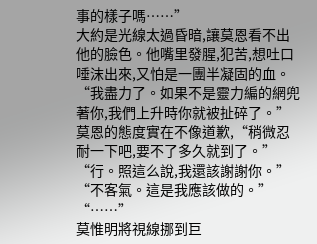事的樣子嗎……”
大約是光線太過昏暗,讓莫恩看不出他的臉色。他嘴里發腥,犯苦,想吐口唾沫出來,又怕是一團半凝固的血。
“我盡力了。如果不是靈力編的網兜著你,我們上升時你就被扯碎了。”莫恩的態度實在不像道歉,“稍微忍耐一下吧,要不了多久就到了。”
“行。照這么說,我還該謝謝你。”
“不客氣。這是我應該做的。”
“……”
莫惟明將視線挪到巨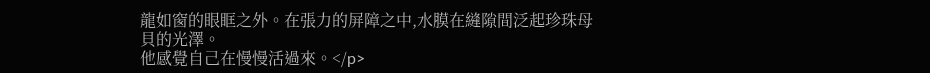龍如窗的眼眶之外。在張力的屏障之中,水膜在縫隙間泛起珍珠母貝的光澤。
他感覺自己在慢慢活過來。</p>